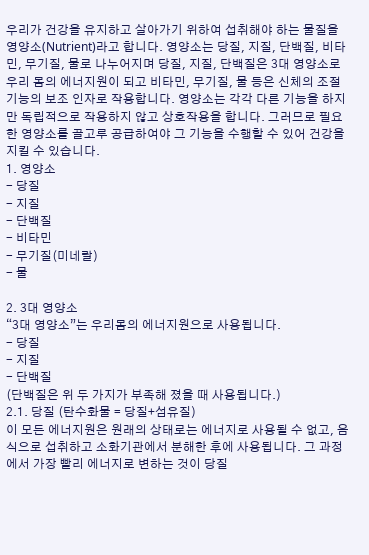우리가 건강을 유지하고 살아가기 위하여 섭취해야 하는 물질을 영양소(Nutrient)라고 합니다. 영양소는 당질, 지질, 단백질, 비타민, 무기질, 물로 나누어지며 당질, 지질, 단백질은 3대 영양소로 우리 몸의 에너지원이 되고 비타민, 무기질, 물 등은 신체의 조절기능의 보조 인자로 작용합니다. 영양소는 각각 다른 기능을 하지만 독립적으로 작용하지 않고 상호작용을 합니다. 그러므로 필요한 영양소를 골고루 공급하여야 그 기능을 수행할 수 있어 건강을 지킬 수 있습니다.
1. 영양소
- 당질
- 지질
- 단백질
- 비타민
- 무기질(미네랄)
- 물

2. 3대 영양소
“3대 영양소”는 우리몸의 에너지원으로 사용됩니다.
- 당질
- 지질
- 단백질
(단백질은 위 두 가지가 부족해 졌을 때 사용됩니다.)
2.1. 당질 (탄수화물 = 당질+섬유질)
이 모든 에너지원은 원래의 상태로는 에너지로 사용될 수 없고, 음식으로 섭취하고 소화기관에서 분해한 후에 사용됩니다. 그 과정에서 가장 빨리 에너지로 변하는 것이 당질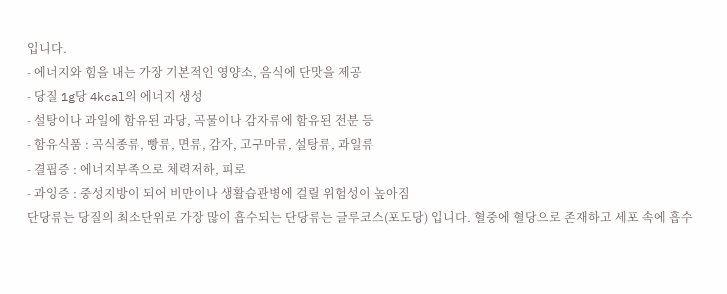입니다.
- 에너지와 힘을 내는 가장 기본적인 영양소, 음식에 단맛을 제공
- 당질 1g당 4kcal의 에너지 생성
- 설탕이나 과일에 함유된 과당, 곡물이나 감자류에 함유된 전분 등
- 함유식품 : 곡식종류, 빵류, 면류, 감자, 고구마류, 설탕류, 과일류
- 결핍증 : 에너지부족으로 체력저하, 피로
- 과잉증 : 중성지방이 되어 비만이나 생활습관병에 걸릴 위험성이 높아짐
단당류는 당질의 최소단위로 가장 많이 흡수되는 단당류는 글루코스(포도당) 입니다. 혈중에 혈당으로 존재하고 세포 속에 흡수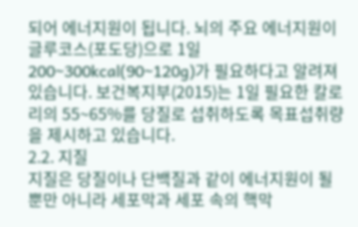되어 에너지원이 됩니다. 뇌의 주요 에너지원이 글루코스(포도당)으로 1일 200~300kcal(90~120g)가 필요하다고 알려져 있습니다. 보건복지부(2015)는 1일 필요한 칼로리의 55~65%를 당질로 섭취하도록 목표섭취량을 제시하고 있습니다.
2.2. 지질
지질은 당질이나 단백질과 같이 에너지원이 될 뿐만 아니라 세포막과 세포 속의 핵막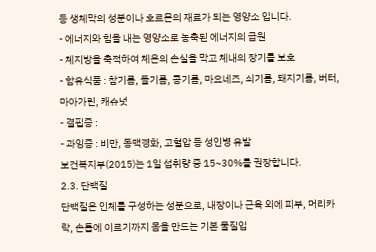등 생체막의 성분이나 호르몬의 재료가 되는 영양소 입니다.
- 에너지와 힘을 내는 영양소로 농축된 에너지의 급원
- 체지방을 축적하여 체온의 손실을 막고 체내의 장기를 보호
- 함유식품 : 참기름, 들기름, 콩기름, 마요네즈, 쇠기름, 돼지기름, 버터, 마아가린, 캐슈넛
- 결핍증 :
- 과잉증 : 비만, 동맥경화, 고혈압 등 성인병 유발
보건복지부(2015)는 1일 섭취량 중 15~30%를 권장합니다.
2.3. 단백질
단백질은 인체를 구성하는 성분으로, 내장이나 근육 외에 피부, 머리카락, 손톱에 이르기까지 몸을 만드는 기본 물질입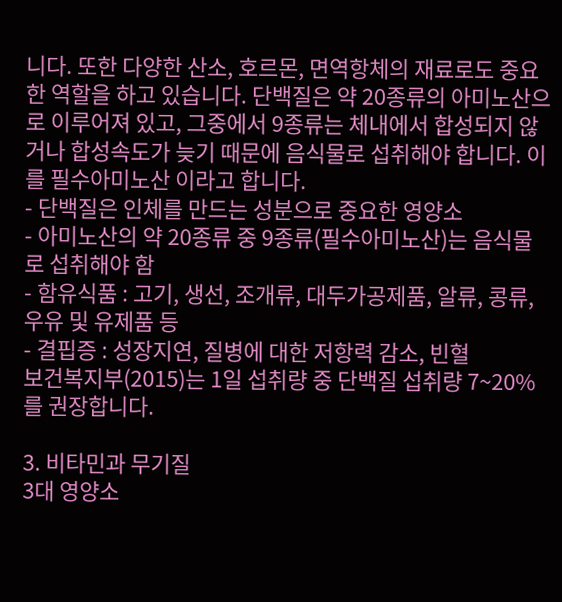니다. 또한 다양한 산소, 호르몬, 면역항체의 재료로도 중요한 역할을 하고 있습니다. 단백질은 약 20종류의 아미노산으로 이루어져 있고, 그중에서 9종류는 체내에서 합성되지 않거나 합성속도가 늦기 때문에 음식물로 섭취해야 합니다. 이를 필수아미노산 이라고 합니다.
- 단백질은 인체를 만드는 성분으로 중요한 영양소
- 아미노산의 약 20종류 중 9종류(필수아미노산)는 음식물로 섭취해야 함
- 함유식품 : 고기, 생선, 조개류, 대두가공제품, 알류, 콩류, 우유 및 유제품 등
- 결핍증 : 성장지연, 질병에 대한 저항력 감소, 빈혈
보건복지부(2015)는 1일 섭취량 중 단백질 섭취량 7~20%를 권장합니다.

3. 비타민과 무기질
3대 영양소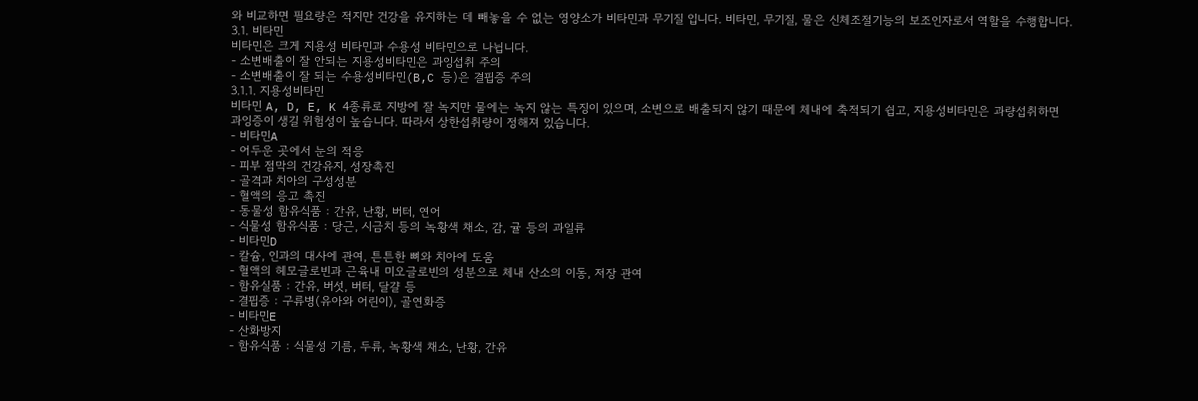와 비교하면 필요량은 적지만 건강을 유지하는 데 빼놓을 수 없는 영양소가 비타민과 무기질 입니다. 비타민, 무기질, 물은 신체조절기능의 보조인자로서 역할을 수행합니다.
3.1. 비타민
비타민은 크게 지용성 비타민과 수용성 비타민으로 나뉩니다.
- 소변배출이 잘 안되는 지용성비타민은 과잉섭취 주의
- 소변배출이 잘 되는 수용성비타민(B,C 등)은 결핍증 주의
3.1.1. 지용성비타민
비타민 A, D, E, K 4종류로 지방에 잘 녹지만 물에는 녹지 않는 특징이 있으며, 소변으로 배출되지 않기 때문에 체내에 축적되기 쉽고, 지용성비타민은 과량섭취하면 과잉증이 생길 위험성이 높습니다. 따라서 상한섭취량이 정해져 있습니다.
- 비타민A
- 어두운 곳에서 눈의 적응
- 피부 점막의 건강유지, 성장촉진
- 골격과 치아의 구성성분
- 혈액의 응고 촉진
- 동물성 함유식품 : 간유, 난황, 버터, 연어
- 식물성 함유식품 : 당근, 시금치 등의 녹황색 채소, 감, 귤 등의 과일류
- 비타민D
- 칼슘, 인과의 대사에 관여, 튼튼한 뼈와 치아에 도움
- 혈액의 헤모글로빈과 근육내 미오글로빈의 성분으로 체내 산소의 이동, 저장 관여
- 함유실품 : 간유, 버섯, 버터, 달걀 등
- 결핍증 : 구류병(유아와 어린이), 골연화증
- 비타민E
- 산화방지
- 함유식품 : 식물성 기름, 두류, 녹황색 채소, 난황, 간유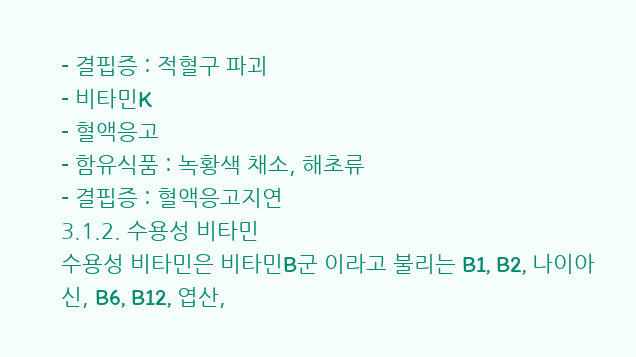- 결핍증 : 적혈구 파괴
- 비타민K
- 혈액응고
- 함유식품 : 녹황색 채소, 해초류
- 결핍증 : 혈액응고지연
3.1.2. 수용성 비타민
수용성 비타민은 비타민B군 이라고 불리는 B1, B2, 나이아신, B6, B12, 엽산,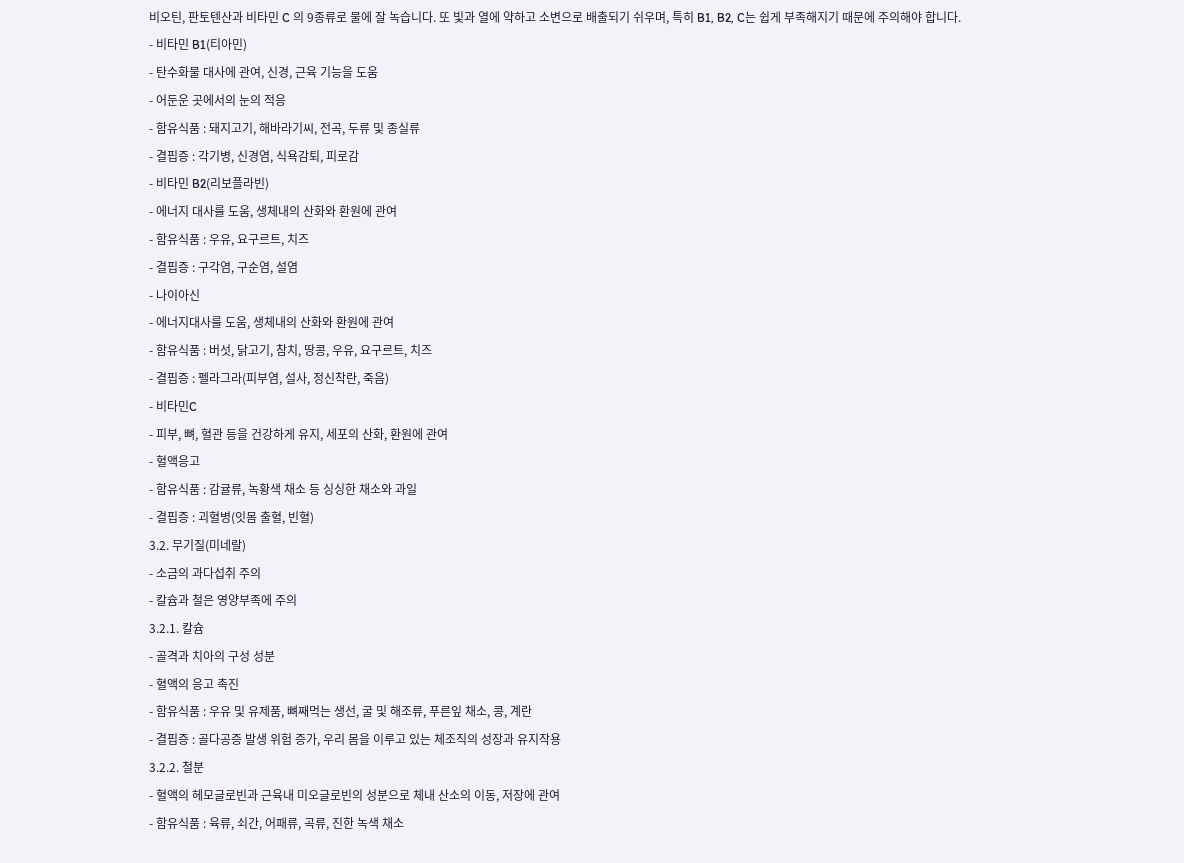비오틴, 판토텐산과 비타민 C 의 9종류로 물에 잘 녹습니다. 또 빛과 열에 약하고 소변으로 배출되기 쉬우며, 특히 B1, B2, C는 쉽게 부족해지기 때문에 주의해야 합니다.
- 비타민 B1(티아민)
- 탄수화물 대사에 관여, 신경, 근육 기능을 도움
- 어둔운 곳에서의 눈의 적응
- 함유식품 : 돼지고기, 해바라기씨, 전곡, 두류 및 종실류
- 결핍증 : 각기병, 신경염, 식욕감퇴, 피로감
- 비타민 B2(리보플라빈)
- 에너지 대사를 도움, 생체내의 산화와 환원에 관여
- 함유식품 : 우유, 요구르트, 치즈
- 결핍증 : 구각염, 구순염, 설염
- 나이아신
- 에너지대사를 도움, 생체내의 산화와 환원에 관여
- 함유식품 : 버섯, 닭고기, 참치, 땅콩, 우유, 요구르트, 치즈
- 결핍증 : 펠라그라(피부염, 설사, 정신착란, 죽음)
- 비타민C
- 피부, 뼈, 혈관 등을 건강하게 유지, 세포의 산화, 환원에 관여
- 혈액응고
- 함유식품 : 감귤류, 녹황색 채소 등 싱싱한 채소와 과일
- 결핍증 : 괴혈병(잇몸 출혈, 빈혈)
3.2. 무기질(미네랄)
- 소금의 과다섭취 주의
- 칼슘과 철은 영양부족에 주의
3.2.1. 칼슘
- 골격과 치아의 구성 성분
- 혈액의 응고 촉진
- 함유식품 : 우유 및 유제품, 뼈째먹는 생선, 굴 및 해조류, 푸른잎 채소, 콩, 계란
- 결핍증 : 골다공증 발생 위험 증가, 우리 몸을 이루고 있는 체조직의 성장과 유지작용
3.2.2. 철분
- 혈액의 헤모글로빈과 근육내 미오글로빈의 성분으로 체내 산소의 이동, 저장에 관여
- 함유식품 : 육류, 쇠간, 어패류, 곡류, 진한 녹색 채소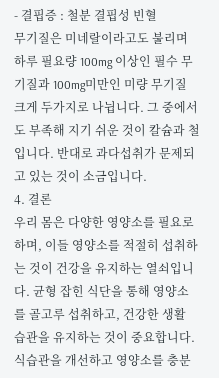- 결핍증 : 철분 결핍성 빈혈
무기질은 미네랄이라고도 불리며 하루 필요량 100mg 이상인 필수 무기질과 100mg미만인 미량 무기질 크게 두가지로 나뉩니다. 그 중에서도 부족해 지기 쉬운 것이 칼슘과 철 입니다. 반대로 과다섭취가 문제되고 있는 것이 소금입니다.
4. 결론
우리 몸은 다양한 영양소를 필요로 하며, 이들 영양소를 적절히 섭취하는 것이 건강을 유지하는 열쇠입니다. 균형 잡힌 식단을 통해 영양소를 골고루 섭취하고, 건강한 생활 습관을 유지하는 것이 중요합니다. 식습관을 개선하고 영양소를 충분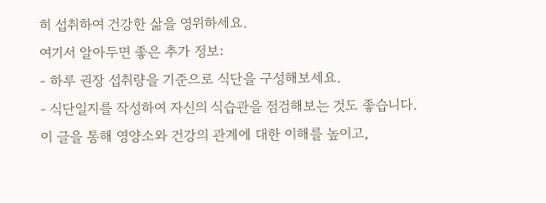히 섭취하여 건강한 삶을 영위하세요.
여기서 알아두면 좋은 추가 정보:
- 하루 권장 섭취량을 기준으로 식단을 구성해보세요.
- 식단일지를 작성하여 자신의 식습관을 점검해보는 것도 좋습니다.
이 글을 통해 영양소와 건강의 관계에 대한 이해를 높이고,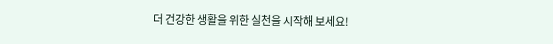더 건강한 생활을 위한 실천을 시작해 보세요!